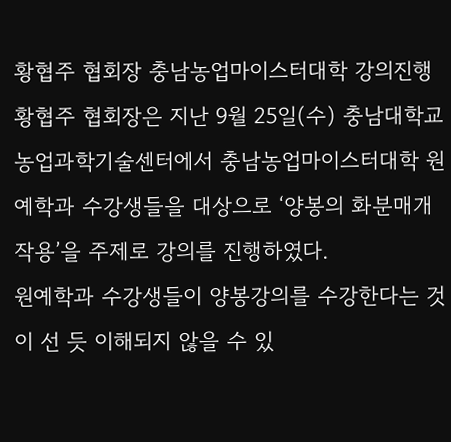황협주 협회장 충남농업마이스터대학 강의진행
황협주 협회장은 지난 9월 25일(수) 충남대학교 농업과학기술센터에서 충남농업마이스터대학 원예학과 수강생들을 대상으로 ‘양봉의 화분매개 작용’을 주제로 강의를 진행하였다.
원예학과 수강생들이 양봉강의를 수강한다는 것이 선 듯 이해되지 않을 수 있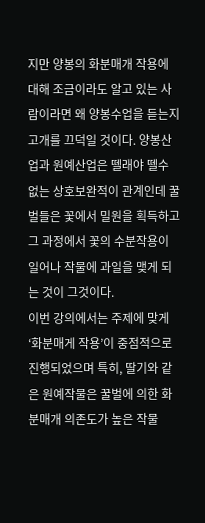지만 양봉의 화분매개 작용에 대해 조금이라도 알고 있는 사람이라면 왜 양봉수업을 듣는지 고개를 끄덕일 것이다. 양봉산업과 원예산업은 뗄래야 뗄수 없는 상호보완적이 관계인데 꿀벌들은 꽃에서 밀원을 획득하고 그 과정에서 꽃의 수분작용이 일어나 작물에 과일을 맺게 되는 것이 그것이다.
이번 강의에서는 주제에 맞게 ‘화분매게 작용’이 중점적으로 진행되었으며 특히, 딸기와 같은 원예작물은 꿀벌에 의한 화분매개 의존도가 높은 작물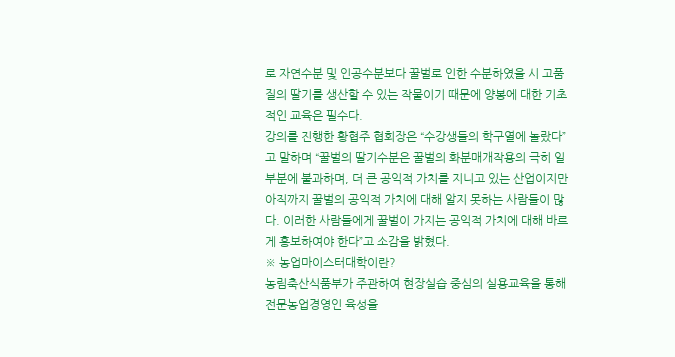로 자연수분 및 인공수분보다 꿀벌로 인한 수분하였을 시 고품질의 딸기를 생산할 수 있는 작물이기 때문에 양봉에 대한 기초적인 교육은 필수다.
강의를 진행한 황협주 협회장은 “수강생들의 학구열에 놀랐다”고 말하며 “꿀벌의 딸기수분은 꿀벌의 화분매개작용의 극히 일부분에 불과하며, 더 큰 공익적 가치를 지니고 있는 산업이지만 아직까지 꿀벌의 공익적 가치에 대해 알지 못하는 사람들이 많다. 이러한 사람들에게 꿀벌이 가지는 공익적 가치에 대해 바르게 홍보하여야 한다”고 소감을 밝혔다.
※ 농업마이스터대학이란?
농림축산식품부가 주관하여 현장실습 중심의 실용교육을 통해 전문농업경영인 육성을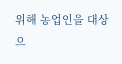위해 농업인을 대상으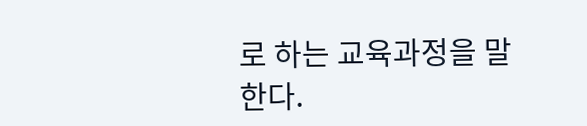로 하는 교육과정을 말한다.